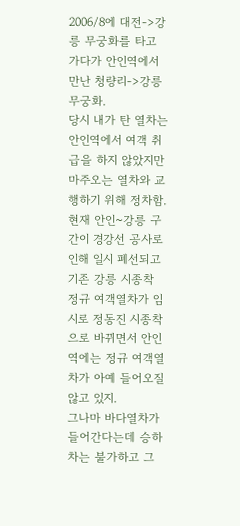2006/8에 대전->강릉 무궁화를 타고 가다가 안인역에서 만난 청량리->강릉 무궁화.
당시 내가 탄 열차는 안인역에서 여객 취급을 하지 않았지만 마주오는 열차와 교행하기 위해 정차함.
현재 안인~강릉 구간이 경강선 공사로 인해 일시 폐선되고 기존 강릉 시종착 정규 여객열차가 임시로 정동진 시종착으로 바뀌면서 안인역에는 정규 여객열차가 아예 들어오질 않고 있지.
그나마 바다열차가 들어간다는데 승하차는 불가하고 그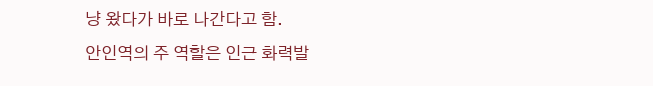냥 왔다가 바로 나간다고 함.
안인역의 주 역할은 인근 화력발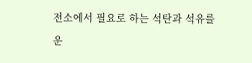전소에서 필요로 하는 석탄과 석유를 운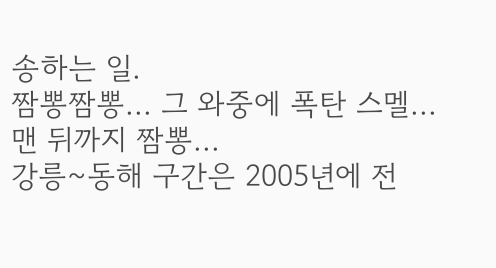송하는 일.
짬뽕짬뽕... 그 와중에 폭탄 스멜...
맨 뒤까지 짬뽕...
강릉~동해 구간은 2005년에 전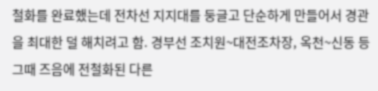철화를 완료했는데 전차선 지지대를 둥글고 단순하게 만들어서 경관을 최대한 덜 해치려고 함. 경부선 조치원~대전조차장, 옥천~신동 등 그때 즈음에 전철화된 다른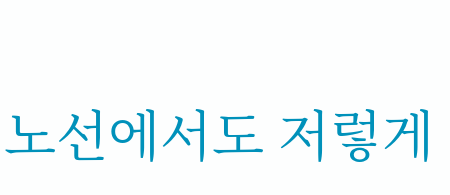노선에서도 저렇게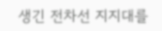생긴 전차선 지지대를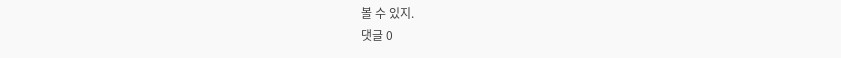볼 수 있지.
댓글 0